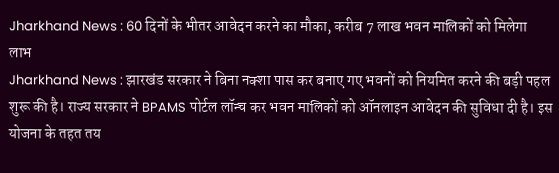Jharkhand News : 60 दिनों के भीतर आवेदन करने का मौका, करीब 7 लाख भवन मालिकों को मिलेगा लाभ
Jharkhand News : झारखंड सरकार ने बिना नक्शा पास कर बनाए गए भवनों को नियमित करने की बड़ी पहल शुरू की है। राज्य सरकार ने BPAMS पोर्टल लॉन्च कर भवन मालिकों को ऑनलाइन आवेदन की सुविधा दी है। इस योजना के तहत तय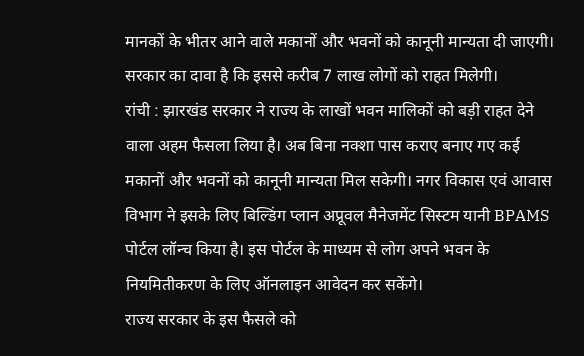मानकों के भीतर आने वाले मकानों और भवनों को कानूनी मान्यता दी जाएगी। सरकार का दावा है कि इससे करीब 7 लाख लोगों को राहत मिलेगी।
रांची : झारखंड सरकार ने राज्य के लाखों भवन मालिकों को बड़ी राहत देने वाला अहम फैसला लिया है। अब बिना नक्शा पास कराए बनाए गए कई मकानों और भवनों को कानूनी मान्यता मिल सकेगी। नगर विकास एवं आवास विभाग ने इसके लिए बिल्डिंग प्लान अप्रूवल मैनेजमेंट सिस्टम यानी BPAMS पोर्टल लॉन्च किया है। इस पोर्टल के माध्यम से लोग अपने भवन के नियमितीकरण के लिए ऑनलाइन आवेदन कर सकेंगे।
राज्य सरकार के इस फैसले को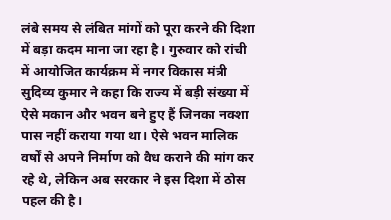लंबे समय से लंबित मांगों को पूरा करने की दिशा में बड़ा कदम माना जा रहा है। गुरुवार को रांची में आयोजित कार्यक्रम में नगर विकास मंत्री सुदिव्य कुमार ने कहा कि राज्य में बड़ी संख्या में ऐसे मकान और भवन बने हुए हैं जिनका नक्शा पास नहीं कराया गया था। ऐसे भवन मालिक वर्षों से अपने निर्माण को वैध कराने की मांग कर रहे थे, लेकिन अब सरकार ने इस दिशा में ठोस पहल की है।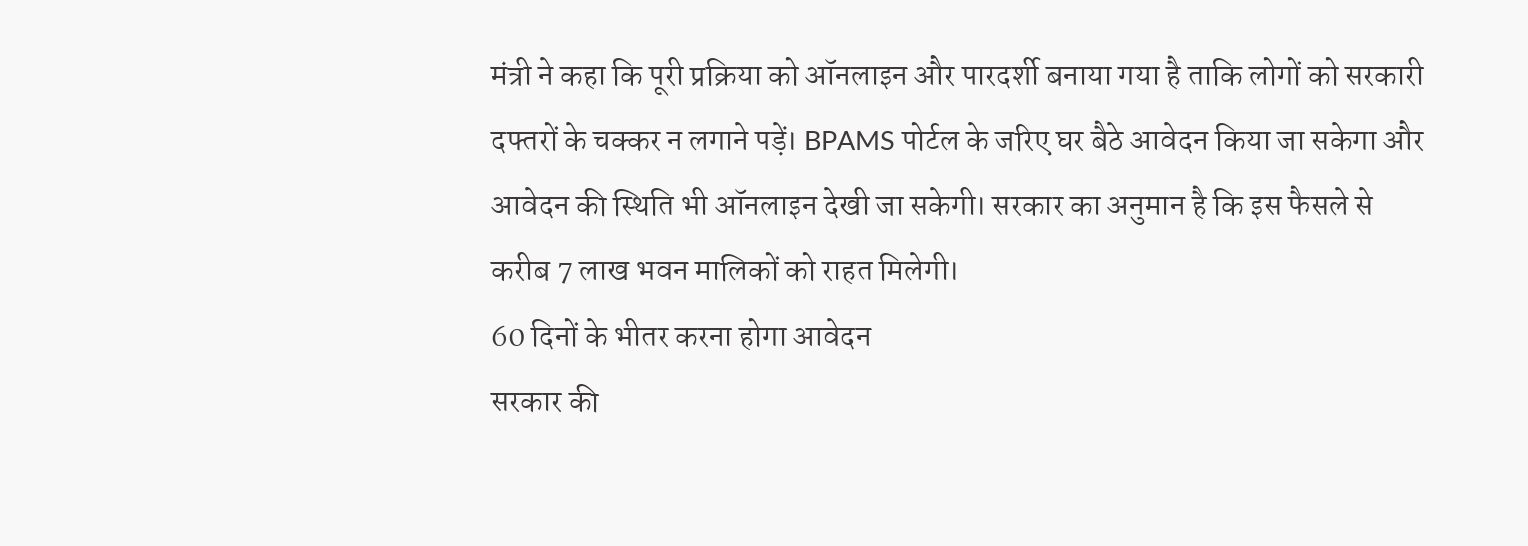मंत्री ने कहा कि पूरी प्रक्रिया को ऑनलाइन और पारदर्शी बनाया गया है ताकि लोगों को सरकारी दफ्तरों के चक्कर न लगाने पड़ें। BPAMS पोर्टल के जरिए घर बैठे आवेदन किया जा सकेगा और आवेदन की स्थिति भी ऑनलाइन देखी जा सकेगी। सरकार का अनुमान है कि इस फैसले से करीब 7 लाख भवन मालिकों को राहत मिलेगी।
60 दिनों के भीतर करना होगा आवेदन
सरकार की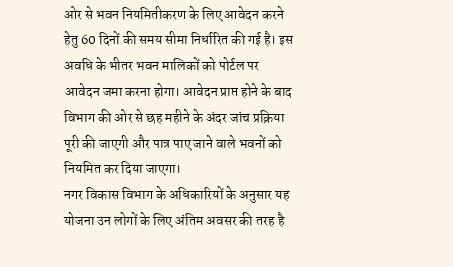ओर से भवन नियमितीकरण के लिए आवेदन करने हेतु 60 दिनों की समय सीमा निर्धारित की गई है। इस अवधि के भीतर भवन मालिकों को पोर्टल पर आवेदन जमा करना होगा। आवेदन प्राप्त होने के बाद विभाग की ओर से छह महीने के अंदर जांच प्रक्रिया पूरी की जाएगी और पात्र पाए जाने वाले भवनों को नियमित कर दिया जाएगा।
नगर विकास विभाग के अधिकारियों के अनुसार यह योजना उन लोगों के लिए अंतिम अवसर की तरह है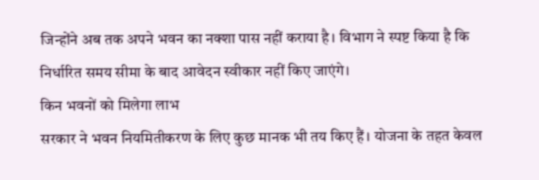जिन्होंने अब तक अपने भवन का नक्शा पास नहीं कराया है। विभाग ने स्पष्ट किया है कि निर्धारित समय सीमा के बाद आवेदन स्वीकार नहीं किए जाएंगे।
किन भवनों को मिलेगा लाभ
सरकार ने भवन नियमितीकरण के लिए कुछ मानक भी तय किए हैं। योजना के तहत केवल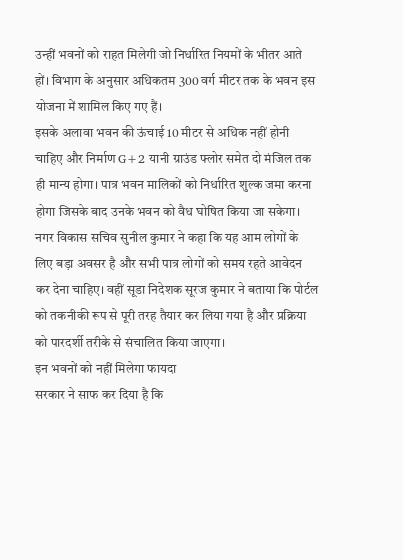उन्हीं भवनों को राहत मिलेगी जो निर्धारित नियमों के भीतर आते हों। विभाग के अनुसार अधिकतम 300 वर्ग मीटर तक के भवन इस योजना में शामिल किए गए हैं।
इसके अलावा भवन की ऊंचाई 10 मीटर से अधिक नहीं होनी चाहिए और निर्माण G+2 यानी ग्राउंड फ्लोर समेत दो मंजिल तक ही मान्य होगा। पात्र भवन मालिकों को निर्धारित शुल्क जमा करना होगा जिसके बाद उनके भवन को वैध घोषित किया जा सकेगा।
नगर विकास सचिव सुनील कुमार ने कहा कि यह आम लोगों के लिए बड़ा अवसर है और सभी पात्र लोगों को समय रहते आवेदन कर देना चाहिए। वहीं सूडा निदेशक सूरज कुमार ने बताया कि पोर्टल को तकनीकी रूप से पूरी तरह तैयार कर लिया गया है और प्रक्रिया को पारदर्शी तरीके से संचालित किया जाएगा।
इन भवनों को नहीं मिलेगा फायदा
सरकार ने साफ कर दिया है कि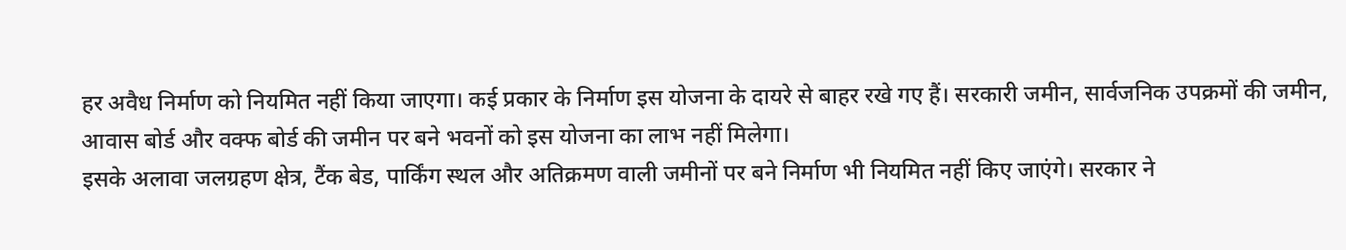हर अवैध निर्माण को नियमित नहीं किया जाएगा। कई प्रकार के निर्माण इस योजना के दायरे से बाहर रखे गए हैं। सरकारी जमीन, सार्वजनिक उपक्रमों की जमीन, आवास बोर्ड और वक्फ बोर्ड की जमीन पर बने भवनों को इस योजना का लाभ नहीं मिलेगा।
इसके अलावा जलग्रहण क्षेत्र, टैंक बेड, पार्किंग स्थल और अतिक्रमण वाली जमीनों पर बने निर्माण भी नियमित नहीं किए जाएंगे। सरकार ने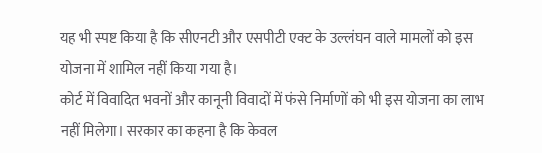यह भी स्पष्ट किया है कि सीएनटी और एसपीटी एक्ट के उल्लंघन वाले मामलों को इस योजना में शामिल नहीं किया गया है।
कोर्ट में विवादित भवनों और कानूनी विवादों में फंसे निर्माणों को भी इस योजना का लाभ नहीं मिलेगा। सरकार का कहना है कि केवल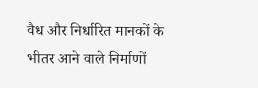वैध और निर्धारित मानकों के भीतर आने वाले निर्माणों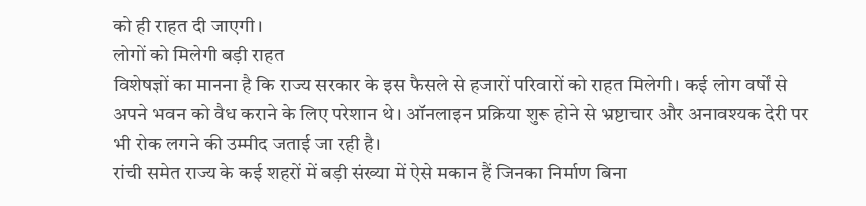को ही राहत दी जाएगी।
लोगों को मिलेगी बड़ी राहत
विशेषज्ञों का मानना है कि राज्य सरकार के इस फैसले से हजारों परिवारों को राहत मिलेगी। कई लोग वर्षों से अपने भवन को वैध कराने के लिए परेशान थे। ऑनलाइन प्रक्रिया शुरू होने से भ्रष्टाचार और अनावश्यक देरी पर भी रोक लगने की उम्मीद जताई जा रही है।
रांची समेत राज्य के कई शहरों में बड़ी संख्या में ऐसे मकान हैं जिनका निर्माण बिना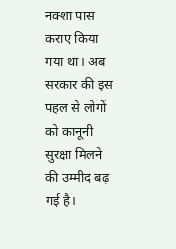नक्शा पास कराए किया गया था। अब सरकार की इस पहल से लोगों को कानूनी सुरक्षा मिलने की उम्मीद बढ़ गई है।